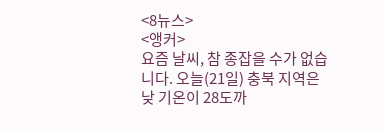<8뉴스>
<앵커>
요즘 날씨, 참 종잡을 수가 없습니다. 오늘(21일) 충북 지역은 낮 기온이 28도까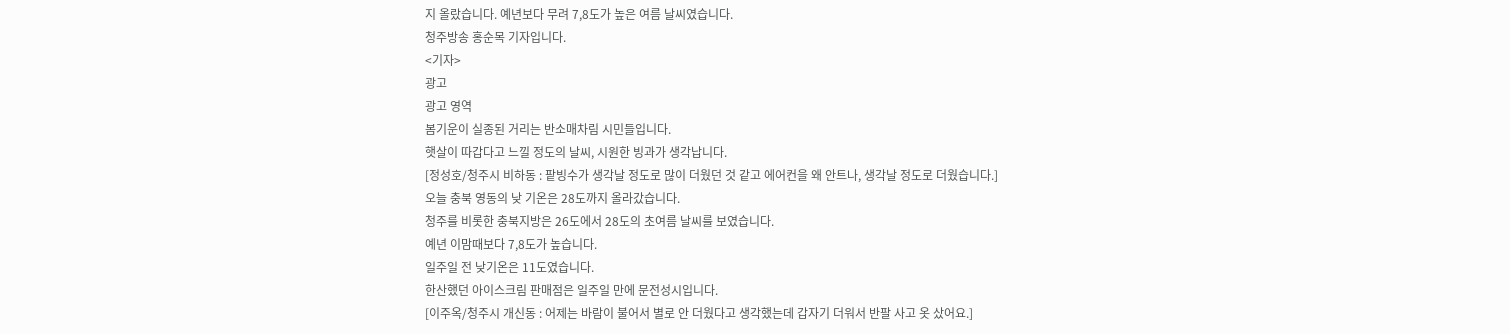지 올랐습니다. 예년보다 무려 7,8도가 높은 여름 날씨였습니다.
청주방송 홍순목 기자입니다.
<기자>
광고
광고 영역
봄기운이 실종된 거리는 반소매차림 시민들입니다.
햇살이 따갑다고 느낄 정도의 날씨, 시원한 빙과가 생각납니다.
[정성호/청주시 비하동 : 팥빙수가 생각날 정도로 많이 더웠던 것 같고 에어컨을 왜 안트나, 생각날 정도로 더웠습니다.]
오늘 충북 영동의 낮 기온은 28도까지 올라갔습니다.
청주를 비롯한 충북지방은 26도에서 28도의 초여름 날씨를 보였습니다.
예년 이맘때보다 7,8도가 높습니다.
일주일 전 낮기온은 11도였습니다.
한산했던 아이스크림 판매점은 일주일 만에 문전성시입니다.
[이주옥/청주시 개신동 : 어제는 바람이 불어서 별로 안 더웠다고 생각했는데 갑자기 더워서 반팔 사고 옷 샀어요.]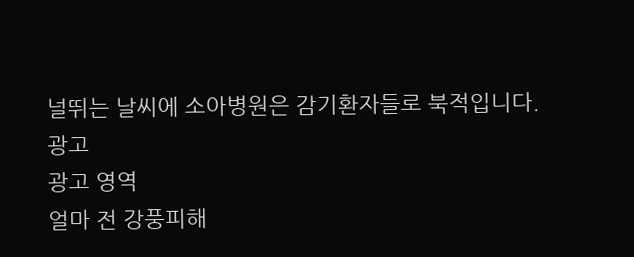널뛰는 날씨에 소아병원은 감기환자들로 북적입니다.
광고
광고 영역
얼마 전 강풍피해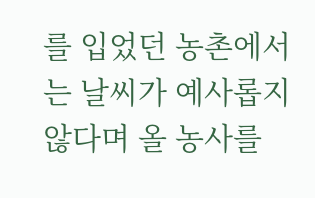를 입었던 농촌에서는 날씨가 예사롭지 않다며 올 농사를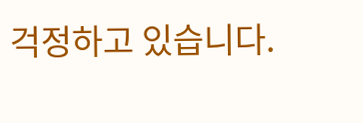걱정하고 있습니다.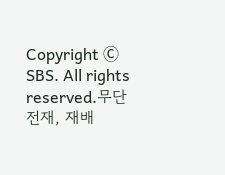Copyright Ⓒ SBS. All rights reserved.무단 전재, 재배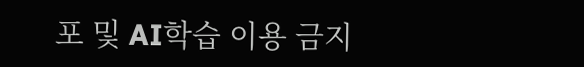포 및 AI학습 이용 금지